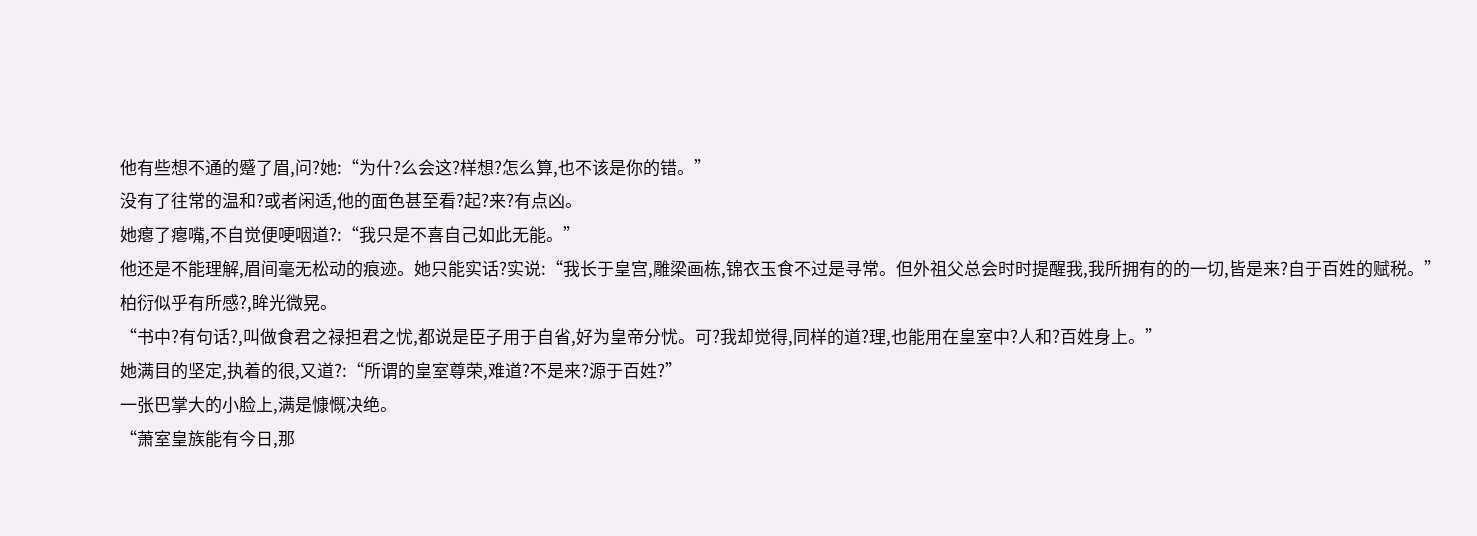他有些想不通的蹙了眉,问?她:“为什?么会这?样想?怎么算,也不该是你的错。”
没有了往常的温和?或者闲适,他的面色甚至看?起?来?有点凶。
她瘪了瘪嘴,不自觉便哽咽道?:“我只是不喜自己如此无能。”
他还是不能理解,眉间毫无松动的痕迹。她只能实话?实说:“我长于皇宫,雕梁画栋,锦衣玉食不过是寻常。但外祖父总会时时提醒我,我所拥有的的一切,皆是来?自于百姓的赋税。”
柏衍似乎有所感?,眸光微晃。
“书中?有句话?,叫做食君之禄担君之忧,都说是臣子用于自省,好为皇帝分忧。可?我却觉得,同样的道?理,也能用在皇室中?人和?百姓身上。”
她满目的坚定,执着的很,又道?:“所谓的皇室尊荣,难道?不是来?源于百姓?”
一张巴掌大的小脸上,满是慷慨决绝。
“萧室皇族能有今日,那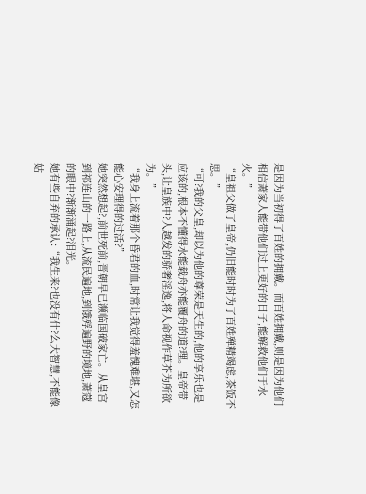是因为当初得了百姓的拥戴。而百姓拥戴,则是因为他们相信萧家人能带他们过上更好的日子,能解救他们于水火。”
“皇祖父做了皇帝,仍旧能时时为了百姓殚精竭虑,茶饭不思。”
“可?我的父皇,却以为他的尊荣是天生的,他的享乐也是应该的,根本不懂得水能载舟亦能覆舟的道?理。皇帝带头,让皇族中?人越发的骄奢淫逸,将人命视作草芥为所欲为。”
“我身上流着那个昏君的血,时常让我觉得羞愧难堪,又怎能心安理得的过活?”
她突然想起?,前世死前,晋朝早已濒临国破家亡。从皇宫到祁连山的一路上,从流民遍地,到饿殍遍野的境地,萧蔻的眼中?渐渐涌起?泪光。
她有些自弃的承认:“我生来?也没有什?么大智慧,不能像姑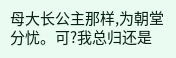母大长公主那样,为朝堂分忧。可?我总归还是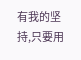有我的坚持,只要用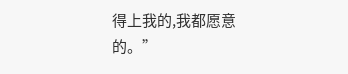得上我的,我都愿意的。”